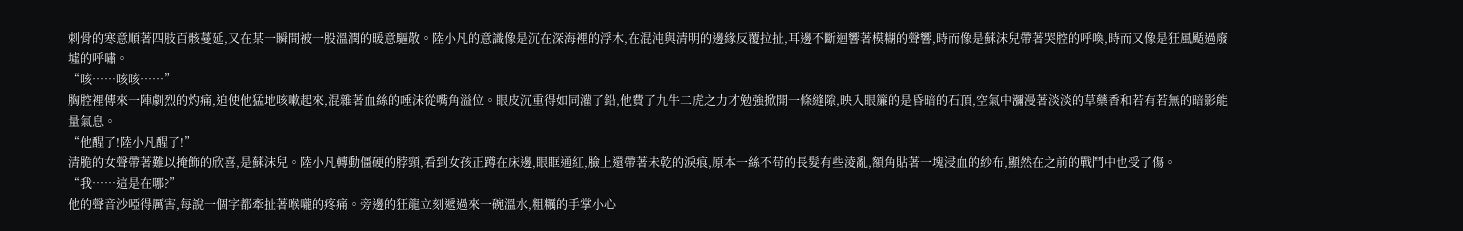刺骨的寒意順著四肢百骸蔓延,又在某一瞬間被一股溫潤的暖意驅散。陸小凡的意識像是沉在深海裡的浮木,在混沌與清明的邊緣反覆拉扯,耳邊不斷迴響著模糊的聲響,時而像是蘇沫兒帶著哭腔的呼喚,時而又像是狂風颳過廢墟的呼嘯。
“咳……咳咳……”
胸腔裡傳來一陣劇烈的灼痛,迫使他猛地咳嗽起來,混雜著血絲的唾沫從嘴角溢位。眼皮沉重得如同灌了鉛,他費了九牛二虎之力才勉強掀開一條縫隙,映入眼簾的是昏暗的石頂,空氣中瀰漫著淡淡的草藥香和若有若無的暗影能量氣息。
“他醒了!陸小凡醒了!”
清脆的女聲帶著難以掩飾的欣喜,是蘇沫兒。陸小凡轉動僵硬的脖頸,看到女孩正蹲在床邊,眼眶通紅,臉上還帶著未乾的淚痕,原本一絲不苟的長髮有些淩亂,額角貼著一塊浸血的紗布,顯然在之前的戰鬥中也受了傷。
“我……這是在哪?”
他的聲音沙啞得厲害,每說一個字都牽扯著喉嚨的疼痛。旁邊的狂龍立刻遞過來一碗溫水,粗糲的手掌小心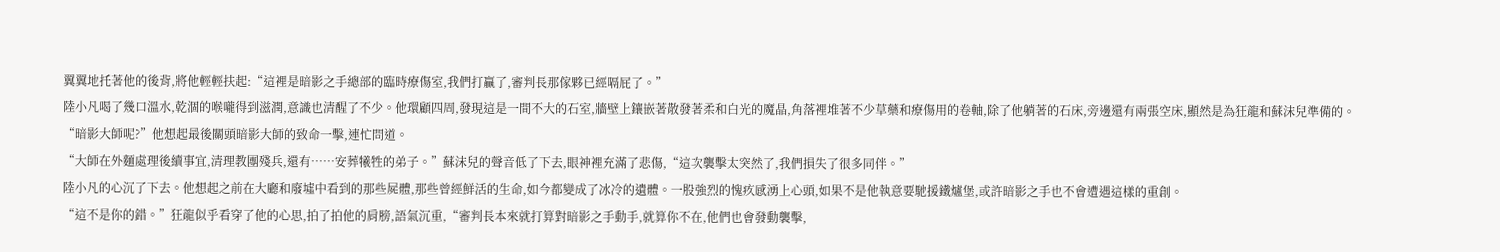翼翼地托著他的後背,將他輕輕扶起:“這裡是暗影之手總部的臨時療傷室,我們打贏了,審判長那傢夥已經嗝屁了。”
陸小凡喝了幾口溫水,乾涸的喉嚨得到滋潤,意識也清醒了不少。他環顧四周,發現這是一間不大的石室,牆壁上鑲嵌著散發著柔和白光的魔晶,角落裡堆著不少草藥和療傷用的卷軸,除了他躺著的石床,旁邊還有兩張空床,顯然是為狂龍和蘇沫兒準備的。
“暗影大師呢?”他想起最後關頭暗影大師的致命一擊,連忙問道。
“大師在外麵處理後續事宜,清理教團殘兵,還有……安葬犧牲的弟子。”蘇沫兒的聲音低了下去,眼神裡充滿了悲傷,“這次襲擊太突然了,我們損失了很多同伴。”
陸小凡的心沉了下去。他想起之前在大廳和廢墟中看到的那些屍體,那些曾經鮮活的生命,如今都變成了冰冷的遺體。一股強烈的愧疚感湧上心頭,如果不是他執意要馳援鐵爐堡,或許暗影之手也不會遭遇這樣的重創。
“這不是你的錯。”狂龍似乎看穿了他的心思,拍了拍他的肩膀,語氣沉重,“審判長本來就打算對暗影之手動手,就算你不在,他們也會發動襲擊,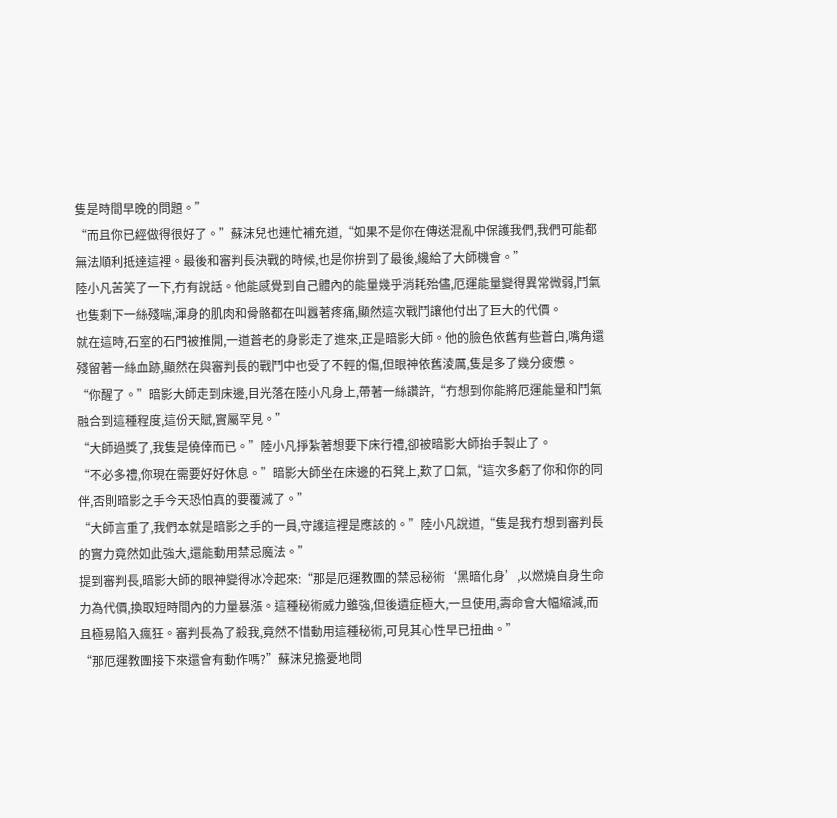隻是時間早晚的問題。”
“而且你已經做得很好了。”蘇沫兒也連忙補充道,“如果不是你在傳送混亂中保護我們,我們可能都無法順利抵達這裡。最後和審判長決戰的時候,也是你拚到了最後,纔給了大師機會。”
陸小凡苦笑了一下,冇有說話。他能感覺到自己體內的能量幾乎消耗殆儘,厄運能量變得異常微弱,鬥氣也隻剩下一絲殘喘,渾身的肌肉和骨骼都在叫囂著疼痛,顯然這次戰鬥讓他付出了巨大的代價。
就在這時,石室的石門被推開,一道蒼老的身影走了進來,正是暗影大師。他的臉色依舊有些蒼白,嘴角還殘留著一絲血跡,顯然在與審判長的戰鬥中也受了不輕的傷,但眼神依舊淩厲,隻是多了幾分疲憊。
“你醒了。”暗影大師走到床邊,目光落在陸小凡身上,帶著一絲讚許,“冇想到你能將厄運能量和鬥氣融合到這種程度,這份天賦,實屬罕見。”
“大師過獎了,我隻是僥倖而已。”陸小凡掙紮著想要下床行禮,卻被暗影大師抬手製止了。
“不必多禮,你現在需要好好休息。”暗影大師坐在床邊的石凳上,歎了口氣,“這次多虧了你和你的同伴,否則暗影之手今天恐怕真的要覆滅了。”
“大師言重了,我們本就是暗影之手的一員,守護這裡是應該的。”陸小凡說道,“隻是我冇想到審判長的實力竟然如此強大,還能動用禁忌魔法。”
提到審判長,暗影大師的眼神變得冰冷起來:“那是厄運教團的禁忌秘術‘黑暗化身’,以燃燒自身生命力為代價,換取短時間內的力量暴漲。這種秘術威力雖強,但後遺症極大,一旦使用,壽命會大幅縮減,而且極易陷入瘋狂。審判長為了殺我,竟然不惜動用這種秘術,可見其心性早已扭曲。”
“那厄運教團接下來還會有動作嗎?”蘇沫兒擔憂地問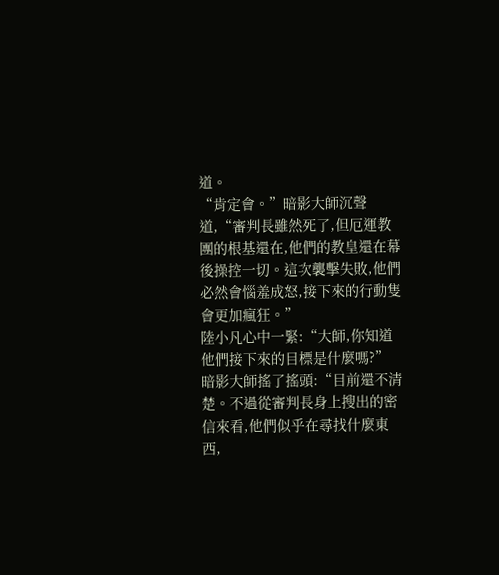道。
“肯定會。”暗影大師沉聲道,“審判長雖然死了,但厄運教團的根基還在,他們的教皇還在幕後操控一切。這次襲擊失敗,他們必然會惱羞成怒,接下來的行動隻會更加瘋狂。”
陸小凡心中一緊:“大師,你知道他們接下來的目標是什麼嗎?”
暗影大師搖了搖頭:“目前還不清楚。不過從審判長身上搜出的密信來看,他們似乎在尋找什麼東西,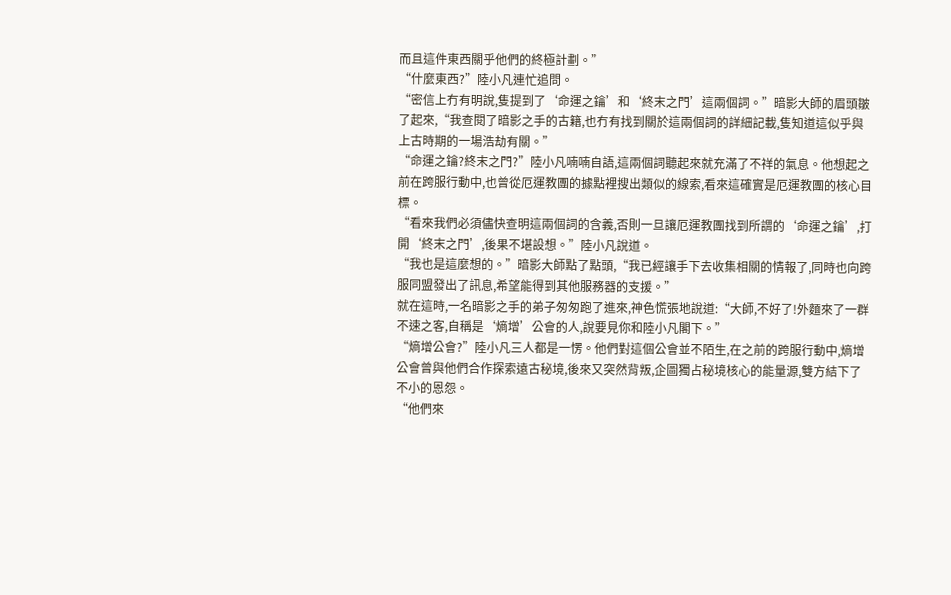而且這件東西關乎他們的終極計劃。”
“什麼東西?”陸小凡連忙追問。
“密信上冇有明說,隻提到了‘命運之鑰’和‘終末之門’這兩個詞。”暗影大師的眉頭皺了起來,“我查閱了暗影之手的古籍,也冇有找到關於這兩個詞的詳細記載,隻知道這似乎與上古時期的一場浩劫有關。”
“命運之鑰?終末之門?”陸小凡喃喃自語,這兩個詞聽起來就充滿了不祥的氣息。他想起之前在跨服行動中,也曾從厄運教團的據點裡搜出類似的線索,看來這確實是厄運教團的核心目標。
“看來我們必須儘快查明這兩個詞的含義,否則一旦讓厄運教團找到所謂的‘命運之鑰’,打開‘終末之門’,後果不堪設想。”陸小凡說道。
“我也是這麼想的。”暗影大師點了點頭,“我已經讓手下去收集相關的情報了,同時也向跨服同盟發出了訊息,希望能得到其他服務器的支援。”
就在這時,一名暗影之手的弟子匆匆跑了進來,神色慌張地說道:“大師,不好了!外麵來了一群不速之客,自稱是‘熵增’公會的人,說要見你和陸小凡閣下。”
“熵增公會?”陸小凡三人都是一愣。他們對這個公會並不陌生,在之前的跨服行動中,熵增公會曾與他們合作探索遠古秘境,後來又突然背叛,企圖獨占秘境核心的能量源,雙方結下了不小的恩怨。
“他們來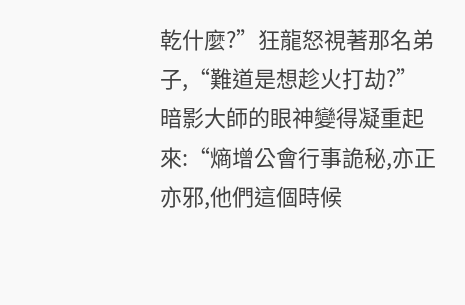乾什麼?”狂龍怒視著那名弟子,“難道是想趁火打劫?”
暗影大師的眼神變得凝重起來:“熵增公會行事詭秘,亦正亦邪,他們這個時候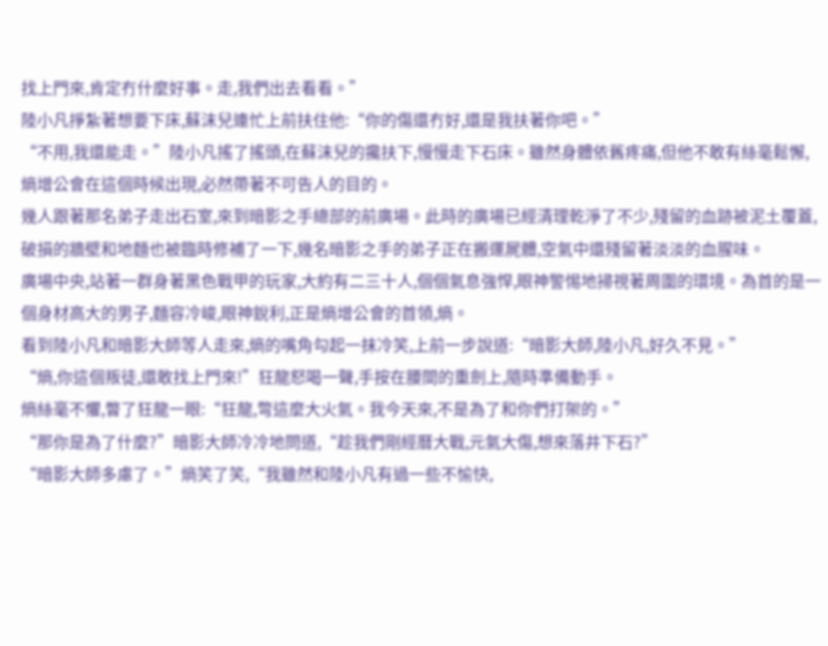找上門來,肯定冇什麼好事。走,我們出去看看。”
陸小凡掙紮著想要下床,蘇沫兒連忙上前扶住他:“你的傷還冇好,還是我扶著你吧。”
“不用,我還能走。”陸小凡搖了搖頭,在蘇沫兒的攙扶下,慢慢走下石床。雖然身體依舊疼痛,但他不敢有絲毫鬆懈,熵增公會在這個時候出現,必然帶著不可告人的目的。
幾人跟著那名弟子走出石室,來到暗影之手總部的前廣場。此時的廣場已經清理乾淨了不少,殘留的血跡被泥土覆蓋,破損的牆壁和地麵也被臨時修補了一下,幾名暗影之手的弟子正在搬運屍體,空氣中還殘留著淡淡的血腥味。
廣場中央,站著一群身著黑色戰甲的玩家,大約有二三十人,個個氣息強悍,眼神警惕地掃視著周圍的環境。為首的是一個身材高大的男子,麵容冷峻,眼神銳利,正是熵增公會的首領,熵。
看到陸小凡和暗影大師等人走來,熵的嘴角勾起一抹冷笑,上前一步說道:“暗影大師,陸小凡,好久不見。”
“熵,你這個叛徒,還敢找上門來!”狂龍怒喝一聲,手按在腰間的重劍上,隨時準備動手。
熵絲毫不懼,瞥了狂龍一眼:“狂龍,彆這麼大火氣。我今天來,不是為了和你們打架的。”
“那你是為了什麼?”暗影大師冷冷地問道,“趁我們剛經曆大戰,元氣大傷,想來落井下石?”
“暗影大師多慮了。”熵笑了笑,“我雖然和陸小凡有過一些不愉快,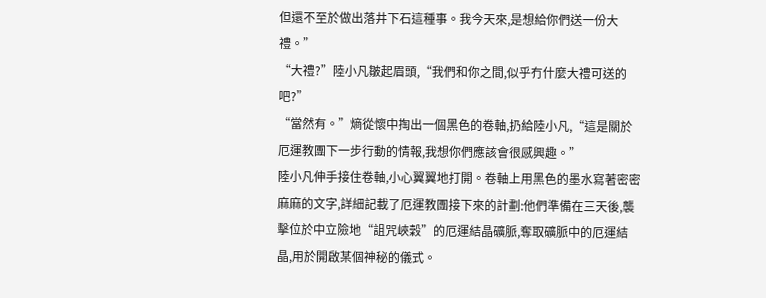但還不至於做出落井下石這種事。我今天來,是想給你們送一份大禮。”
“大禮?”陸小凡皺起眉頭,“我們和你之間,似乎冇什麼大禮可送的吧?”
“當然有。”熵從懷中掏出一個黑色的卷軸,扔給陸小凡,“這是關於厄運教團下一步行動的情報,我想你們應該會很感興趣。”
陸小凡伸手接住卷軸,小心翼翼地打開。卷軸上用黑色的墨水寫著密密麻麻的文字,詳細記載了厄運教團接下來的計劃:他們準備在三天後,襲擊位於中立險地“詛咒峽穀”的厄運結晶礦脈,奪取礦脈中的厄運結晶,用於開啟某個神秘的儀式。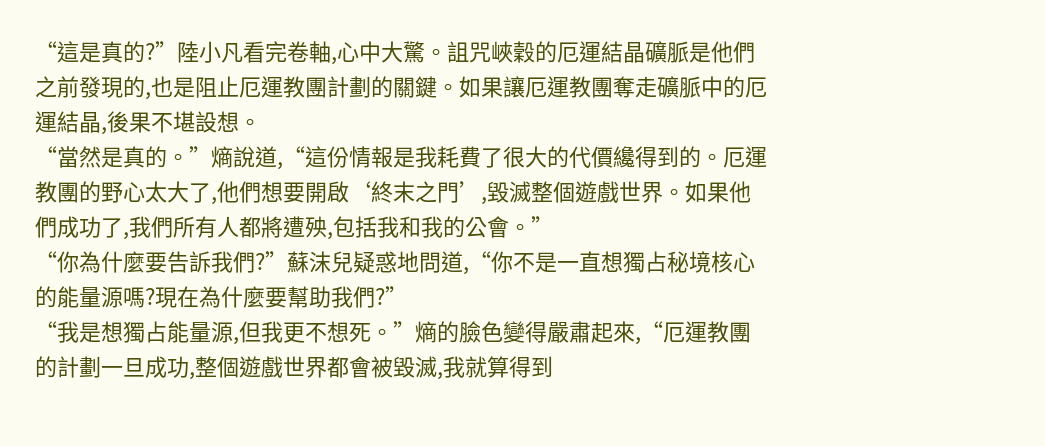“這是真的?”陸小凡看完卷軸,心中大驚。詛咒峽穀的厄運結晶礦脈是他們之前發現的,也是阻止厄運教團計劃的關鍵。如果讓厄運教團奪走礦脈中的厄運結晶,後果不堪設想。
“當然是真的。”熵說道,“這份情報是我耗費了很大的代價纔得到的。厄運教團的野心太大了,他們想要開啟‘終末之門’,毀滅整個遊戲世界。如果他們成功了,我們所有人都將遭殃,包括我和我的公會。”
“你為什麼要告訴我們?”蘇沫兒疑惑地問道,“你不是一直想獨占秘境核心的能量源嗎?現在為什麼要幫助我們?”
“我是想獨占能量源,但我更不想死。”熵的臉色變得嚴肅起來,“厄運教團的計劃一旦成功,整個遊戲世界都會被毀滅,我就算得到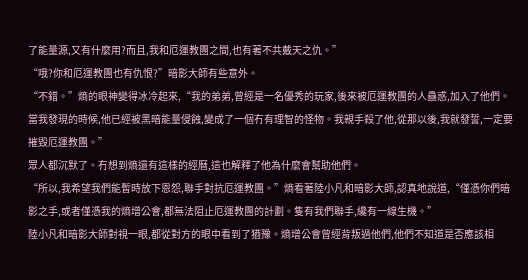了能量源,又有什麼用?而且,我和厄運教團之間,也有著不共戴天之仇。”
“哦?你和厄運教團也有仇恨?”暗影大師有些意外。
“不錯。”熵的眼神變得冰冷起來,“我的弟弟,曾經是一名優秀的玩家,後來被厄運教團的人蠱惑,加入了他們。當我發現的時候,他已經被黑暗能量侵蝕,變成了一個冇有理智的怪物。我親手殺了他,從那以後,我就發誓,一定要摧毀厄運教團。”
眾人都沉默了。冇想到熵還有這樣的經曆,這也解釋了他為什麼會幫助他們。
“所以,我希望我們能暫時放下恩怨,聯手對抗厄運教團。”熵看著陸小凡和暗影大師,認真地說道,“僅憑你們暗影之手,或者僅憑我的熵增公會,都無法阻止厄運教團的計劃。隻有我們聯手,纔有一線生機。”
陸小凡和暗影大師對視一眼,都從對方的眼中看到了猶豫。熵增公會曾經背叛過他們,他們不知道是否應該相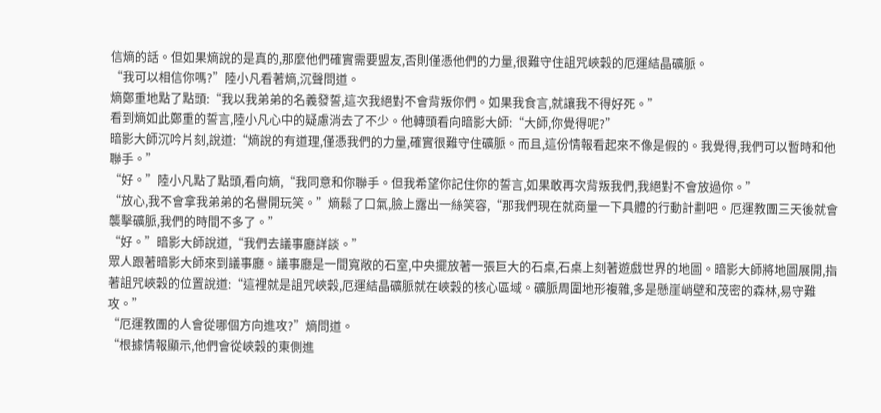信熵的話。但如果熵說的是真的,那麼他們確實需要盟友,否則僅憑他們的力量,很難守住詛咒峽穀的厄運結晶礦脈。
“我可以相信你嗎?”陸小凡看著熵,沉聲問道。
熵鄭重地點了點頭:“我以我弟弟的名義發誓,這次我絕對不會背叛你們。如果我食言,就讓我不得好死。”
看到熵如此鄭重的誓言,陸小凡心中的疑慮消去了不少。他轉頭看向暗影大師:“大師,你覺得呢?”
暗影大師沉吟片刻,說道:“熵說的有道理,僅憑我們的力量,確實很難守住礦脈。而且,這份情報看起來不像是假的。我覺得,我們可以暫時和他聯手。”
“好。”陸小凡點了點頭,看向熵,“我同意和你聯手。但我希望你記住你的誓言,如果敢再次背叛我們,我絕對不會放過你。”
“放心,我不會拿我弟弟的名譽開玩笑。”熵鬆了口氣,臉上露出一絲笑容,“那我們現在就商量一下具體的行動計劃吧。厄運教團三天後就會襲擊礦脈,我們的時間不多了。”
“好。”暗影大師說道,“我們去議事廳詳談。”
眾人跟著暗影大師來到議事廳。議事廳是一間寬敞的石室,中央擺放著一張巨大的石桌,石桌上刻著遊戲世界的地圖。暗影大師將地圖展開,指著詛咒峽穀的位置說道:“這裡就是詛咒峽穀,厄運結晶礦脈就在峽穀的核心區域。礦脈周圍地形複雜,多是懸崖峭壁和茂密的森林,易守難攻。”
“厄運教團的人會從哪個方向進攻?”熵問道。
“根據情報顯示,他們會從峽穀的東側進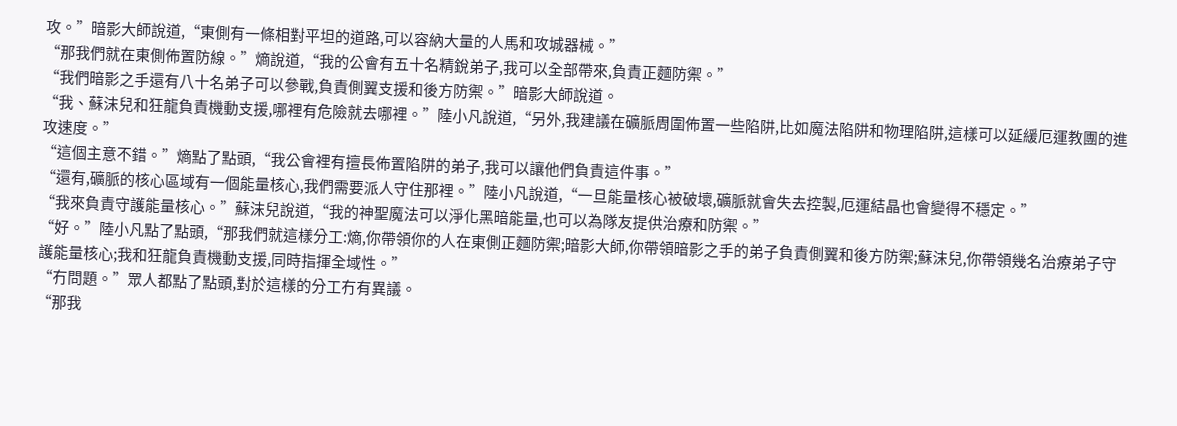攻。”暗影大師說道,“東側有一條相對平坦的道路,可以容納大量的人馬和攻城器械。”
“那我們就在東側佈置防線。”熵說道,“我的公會有五十名精銳弟子,我可以全部帶來,負責正麵防禦。”
“我們暗影之手還有八十名弟子可以參戰,負責側翼支援和後方防禦。”暗影大師說道。
“我、蘇沫兒和狂龍負責機動支援,哪裡有危險就去哪裡。”陸小凡說道,“另外,我建議在礦脈周圍佈置一些陷阱,比如魔法陷阱和物理陷阱,這樣可以延緩厄運教團的進攻速度。”
“這個主意不錯。”熵點了點頭,“我公會裡有擅長佈置陷阱的弟子,我可以讓他們負責這件事。”
“還有,礦脈的核心區域有一個能量核心,我們需要派人守住那裡。”陸小凡說道,“一旦能量核心被破壞,礦脈就會失去控製,厄運結晶也會變得不穩定。”
“我來負責守護能量核心。”蘇沫兒說道,“我的神聖魔法可以淨化黑暗能量,也可以為隊友提供治療和防禦。”
“好。”陸小凡點了點頭,“那我們就這樣分工:熵,你帶領你的人在東側正麵防禦;暗影大師,你帶領暗影之手的弟子負責側翼和後方防禦;蘇沫兒,你帶領幾名治療弟子守護能量核心;我和狂龍負責機動支援,同時指揮全域性。”
“冇問題。”眾人都點了點頭,對於這樣的分工冇有異議。
“那我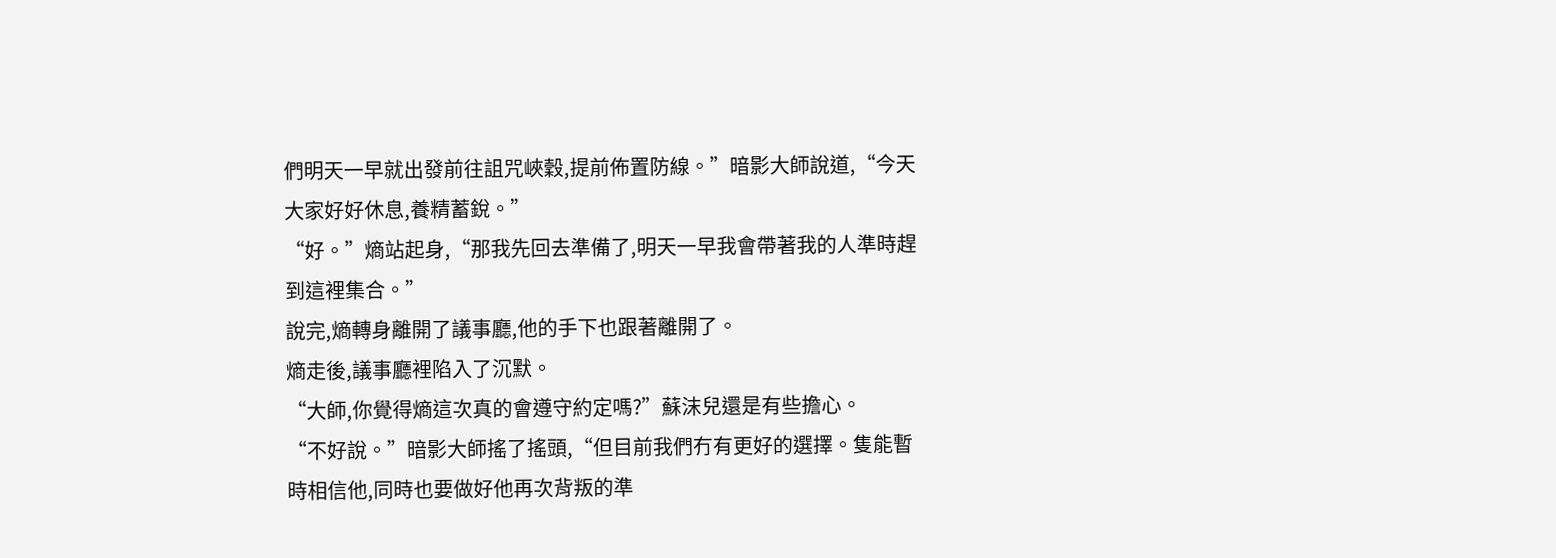們明天一早就出發前往詛咒峽穀,提前佈置防線。”暗影大師說道,“今天大家好好休息,養精蓄銳。”
“好。”熵站起身,“那我先回去準備了,明天一早我會帶著我的人準時趕到這裡集合。”
說完,熵轉身離開了議事廳,他的手下也跟著離開了。
熵走後,議事廳裡陷入了沉默。
“大師,你覺得熵這次真的會遵守約定嗎?”蘇沫兒還是有些擔心。
“不好說。”暗影大師搖了搖頭,“但目前我們冇有更好的選擇。隻能暫時相信他,同時也要做好他再次背叛的準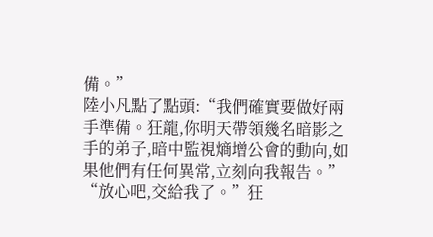備。”
陸小凡點了點頭:“我們確實要做好兩手準備。狂龍,你明天帶領幾名暗影之手的弟子,暗中監視熵增公會的動向,如果他們有任何異常,立刻向我報告。”
“放心吧,交給我了。”狂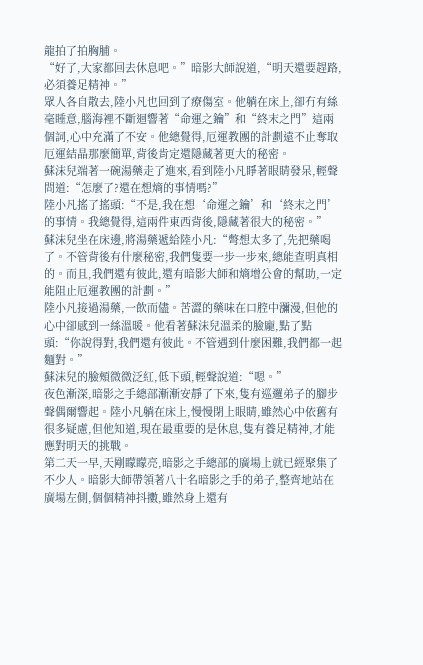龍拍了拍胸脯。
“好了,大家都回去休息吧。”暗影大師說道,“明天還要趕路,必須養足精神。”
眾人各自散去,陸小凡也回到了療傷室。他躺在床上,卻冇有絲毫睡意,腦海裡不斷迴響著“命運之鑰”和“終末之門”這兩個詞,心中充滿了不安。他總覺得,厄運教團的計劃遠不止奪取厄運結晶那麼簡單,背後肯定還隱藏著更大的秘密。
蘇沫兒端著一碗湯藥走了進來,看到陸小凡睜著眼睛發呆,輕聲問道:“怎麼了?還在想熵的事情嗎?”
陸小凡搖了搖頭:“不是,我在想‘命運之鑰’和‘終末之門’的事情。我總覺得,這兩件東西背後,隱藏著很大的秘密。”
蘇沫兒坐在床邊,將湯藥遞給陸小凡:“彆想太多了,先把藥喝了。不管背後有什麼秘密,我們隻要一步一步來,總能查明真相的。而且,我們還有彼此,還有暗影大師和熵增公會的幫助,一定能阻止厄運教團的計劃。”
陸小凡接過湯藥,一飲而儘。苦澀的藥味在口腔中瀰漫,但他的心中卻感到一絲溫暖。他看著蘇沫兒溫柔的臉龐,點了點頭:“你說得對,我們還有彼此。不管遇到什麼困難,我們都一起麵對。”
蘇沫兒的臉頰微微泛紅,低下頭,輕聲說道:“嗯。”
夜色漸深,暗影之手總部漸漸安靜了下來,隻有巡邏弟子的腳步聲偶爾響起。陸小凡躺在床上,慢慢閉上眼睛,雖然心中依舊有很多疑慮,但他知道,現在最重要的是休息,隻有養足精神,才能應對明天的挑戰。
第二天一早,天剛矇矇亮,暗影之手總部的廣場上就已經聚集了不少人。暗影大師帶領著八十名暗影之手的弟子,整齊地站在廣場左側,個個精神抖擻,雖然身上還有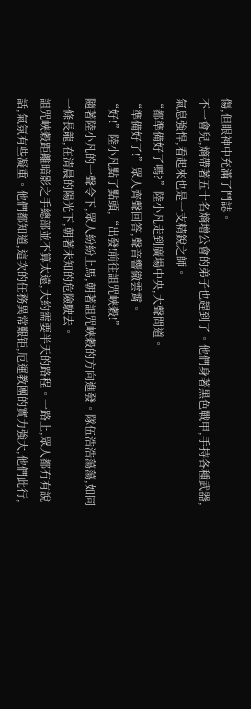傷,但眼神中充滿了鬥誌。
不一會兒,熵帶著五十名熵增公會的弟子也趕到了。他們身著黑色戰甲,手持各種武器,氣息強悍,看起來也是一支精銳之師。
“都準備好了嗎?”陸小凡走到廣場中央,大聲問道。
“準備好了!”眾人齊聲回答,聲音響徹雲霄。
“好!”陸小凡點了點頭,“出發!前往詛咒峽穀!”
隨著陸小凡的一聲令下,眾人紛紛上馬,朝著詛咒峽穀的方向進發。隊伍浩浩蕩蕩,如同一條長龍,在清晨的陽光下,朝著未知的危險駛去。
詛咒峽穀距離暗影之手總部並不算太遠,大約需要半天的路程。一路上,眾人都冇有說話,氣氛有些凝重。他們都知道,這次的任務異常艱钜,厄運教團的實力強大,他們此行,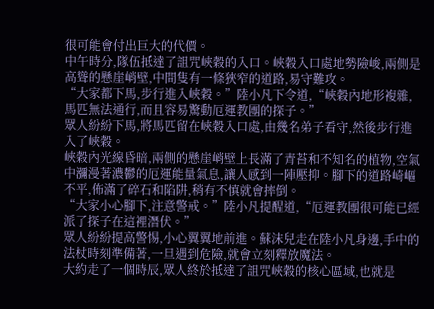很可能會付出巨大的代價。
中午時分,隊伍抵達了詛咒峽穀的入口。峽穀入口處地勢險峻,兩側是高聳的懸崖峭壁,中間隻有一條狹窄的道路,易守難攻。
“大家都下馬,步行進入峽穀。”陸小凡下令道,“峽穀內地形複雜,馬匹無法通行,而且容易驚動厄運教團的探子。”
眾人紛紛下馬,將馬匹留在峽穀入口處,由幾名弟子看守,然後步行進入了峽穀。
峽穀內光線昏暗,兩側的懸崖峭壁上長滿了青苔和不知名的植物,空氣中瀰漫著濃鬱的厄運能量氣息,讓人感到一陣壓抑。腳下的道路崎嶇不平,佈滿了碎石和陷阱,稍有不慎就會摔倒。
“大家小心腳下,注意警戒。”陸小凡提醒道,“厄運教團很可能已經派了探子在這裡潛伏。”
眾人紛紛提高警惕,小心翼翼地前進。蘇沫兒走在陸小凡身邊,手中的法杖時刻準備著,一旦遇到危險,就會立刻釋放魔法。
大約走了一個時辰,眾人終於抵達了詛咒峽穀的核心區域,也就是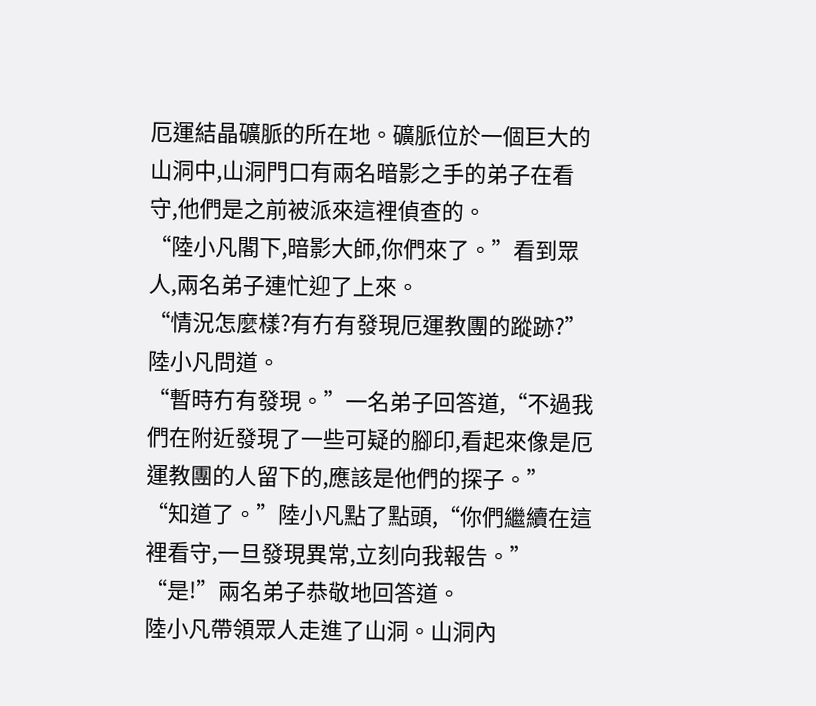厄運結晶礦脈的所在地。礦脈位於一個巨大的山洞中,山洞門口有兩名暗影之手的弟子在看守,他們是之前被派來這裡偵查的。
“陸小凡閣下,暗影大師,你們來了。”看到眾人,兩名弟子連忙迎了上來。
“情況怎麼樣?有冇有發現厄運教團的蹤跡?”陸小凡問道。
“暫時冇有發現。”一名弟子回答道,“不過我們在附近發現了一些可疑的腳印,看起來像是厄運教團的人留下的,應該是他們的探子。”
“知道了。”陸小凡點了點頭,“你們繼續在這裡看守,一旦發現異常,立刻向我報告。”
“是!”兩名弟子恭敬地回答道。
陸小凡帶領眾人走進了山洞。山洞內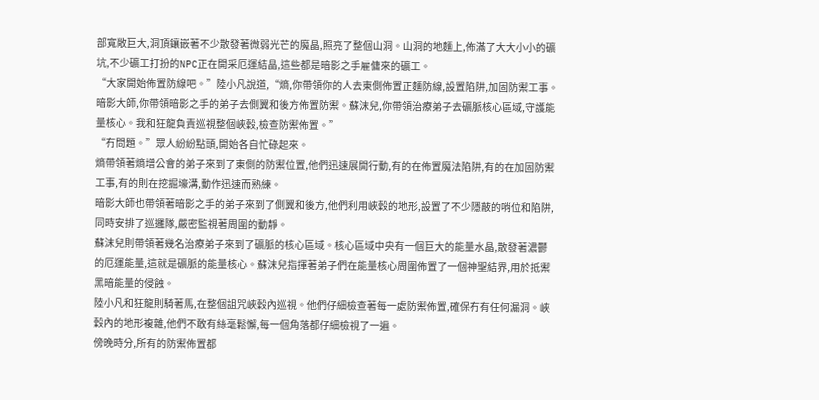部寬敞巨大,洞頂鑲嵌著不少散發著微弱光芒的魔晶,照亮了整個山洞。山洞的地麵上,佈滿了大大小小的礦坑,不少礦工打扮的NPC正在開采厄運結晶,這些都是暗影之手雇傭來的礦工。
“大家開始佈置防線吧。”陸小凡說道,“熵,你帶領你的人去東側佈置正麵防線,設置陷阱,加固防禦工事。暗影大師,你帶領暗影之手的弟子去側翼和後方佈置防禦。蘇沫兒,你帶領治療弟子去礦脈核心區域,守護能量核心。我和狂龍負責巡視整個峽穀,檢查防禦佈置。”
“冇問題。”眾人紛紛點頭,開始各自忙碌起來。
熵帶領著熵增公會的弟子來到了東側的防禦位置,他們迅速展開行動,有的在佈置魔法陷阱,有的在加固防禦工事,有的則在挖掘壕溝,動作迅速而熟練。
暗影大師也帶領著暗影之手的弟子來到了側翼和後方,他們利用峽穀的地形,設置了不少隱蔽的哨位和陷阱,同時安排了巡邏隊,嚴密監視著周圍的動靜。
蘇沫兒則帶領著幾名治療弟子來到了礦脈的核心區域。核心區域中央有一個巨大的能量水晶,散發著濃鬱的厄運能量,這就是礦脈的能量核心。蘇沫兒指揮著弟子們在能量核心周圍佈置了一個神聖結界,用於抵禦黑暗能量的侵蝕。
陸小凡和狂龍則騎著馬,在整個詛咒峽穀內巡視。他們仔細檢查著每一處防禦佈置,確保冇有任何漏洞。峽穀內的地形複雜,他們不敢有絲毫鬆懈,每一個角落都仔細檢視了一遍。
傍晚時分,所有的防禦佈置都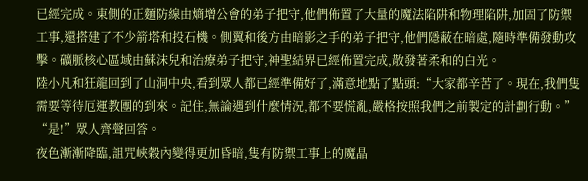已經完成。東側的正麵防線由熵增公會的弟子把守,他們佈置了大量的魔法陷阱和物理陷阱,加固了防禦工事,還搭建了不少箭塔和投石機。側翼和後方由暗影之手的弟子把守,他們隱蔽在暗處,隨時準備發動攻擊。礦脈核心區域由蘇沫兒和治療弟子把守,神聖結界已經佈置完成,散發著柔和的白光。
陸小凡和狂龍回到了山洞中央,看到眾人都已經準備好了,滿意地點了點頭:“大家都辛苦了。現在,我們隻需要等待厄運教團的到來。記住,無論遇到什麼情況,都不要慌亂,嚴格按照我們之前製定的計劃行動。”
“是!”眾人齊聲回答。
夜色漸漸降臨,詛咒峽穀內變得更加昏暗,隻有防禦工事上的魔晶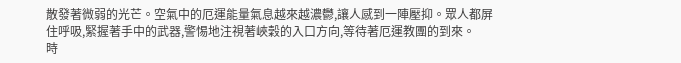散發著微弱的光芒。空氣中的厄運能量氣息越來越濃鬱,讓人感到一陣壓抑。眾人都屏住呼吸,緊握著手中的武器,警惕地注視著峽穀的入口方向,等待著厄運教團的到來。
時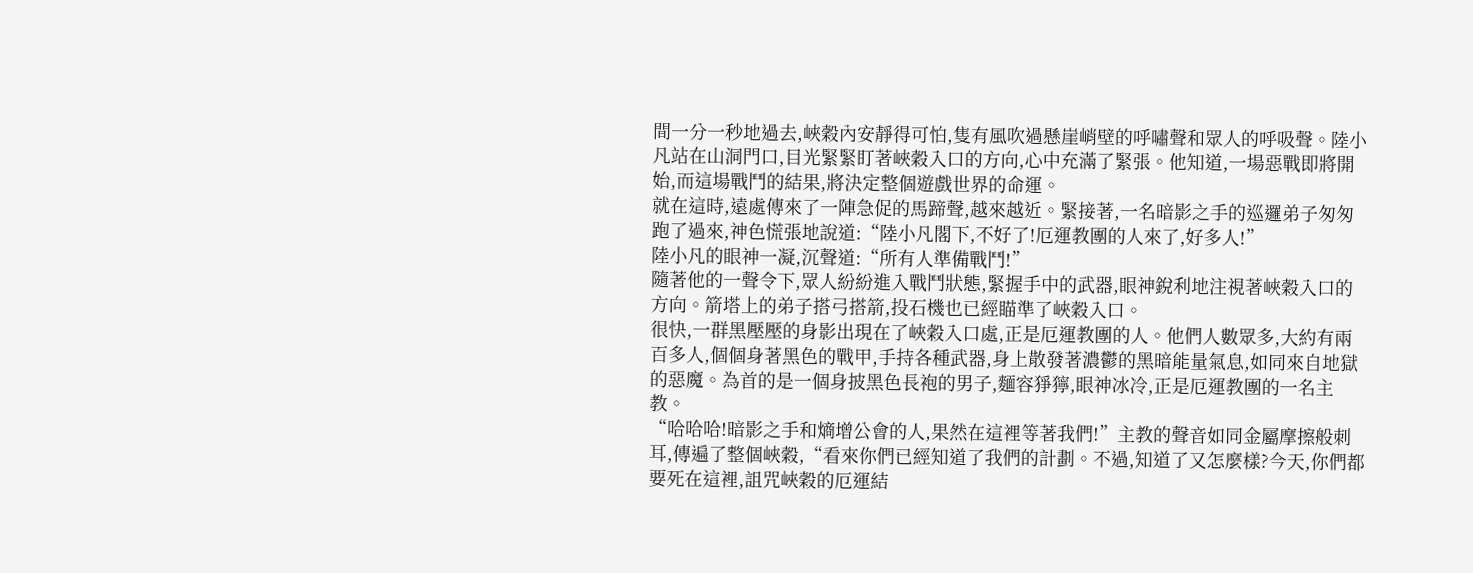間一分一秒地過去,峽穀內安靜得可怕,隻有風吹過懸崖峭壁的呼嘯聲和眾人的呼吸聲。陸小凡站在山洞門口,目光緊緊盯著峽穀入口的方向,心中充滿了緊張。他知道,一場惡戰即將開始,而這場戰鬥的結果,將決定整個遊戲世界的命運。
就在這時,遠處傳來了一陣急促的馬蹄聲,越來越近。緊接著,一名暗影之手的巡邏弟子匆匆跑了過來,神色慌張地說道:“陸小凡閣下,不好了!厄運教團的人來了,好多人!”
陸小凡的眼神一凝,沉聲道:“所有人準備戰鬥!”
隨著他的一聲令下,眾人紛紛進入戰鬥狀態,緊握手中的武器,眼神銳利地注視著峽穀入口的方向。箭塔上的弟子搭弓搭箭,投石機也已經瞄準了峽穀入口。
很快,一群黑壓壓的身影出現在了峽穀入口處,正是厄運教團的人。他們人數眾多,大約有兩百多人,個個身著黑色的戰甲,手持各種武器,身上散發著濃鬱的黑暗能量氣息,如同來自地獄的惡魔。為首的是一個身披黑色長袍的男子,麵容猙獰,眼神冰冷,正是厄運教團的一名主教。
“哈哈哈!暗影之手和熵增公會的人,果然在這裡等著我們!”主教的聲音如同金屬摩擦般刺耳,傳遍了整個峽穀,“看來你們已經知道了我們的計劃。不過,知道了又怎麼樣?今天,你們都要死在這裡,詛咒峽穀的厄運結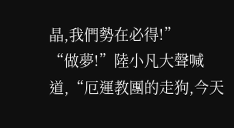晶,我們勢在必得!”
“做夢!”陸小凡大聲喊道,“厄運教團的走狗,今天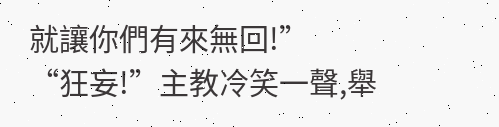就讓你們有來無回!”
“狂妄!”主教冷笑一聲,舉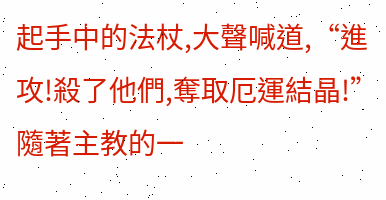起手中的法杖,大聲喊道,“進攻!殺了他們,奪取厄運結晶!”
隨著主教的一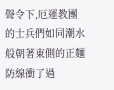聲令下,厄運教團的士兵們如同潮水般朝著東側的正麵防線衝了過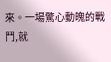來。一場驚心動魄的戰鬥,就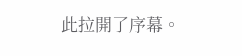此拉開了序幕。